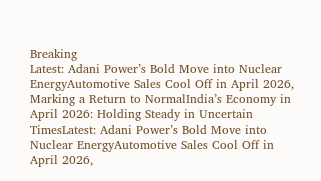Breaking
Latest: Adani Power’s Bold Move into Nuclear EnergyAutomotive Sales Cool Off in April 2026, Marking a Return to NormalIndia’s Economy in April 2026: Holding Steady in Uncertain TimesLatest: Adani Power’s Bold Move into Nuclear EnergyAutomotive Sales Cool Off in April 2026,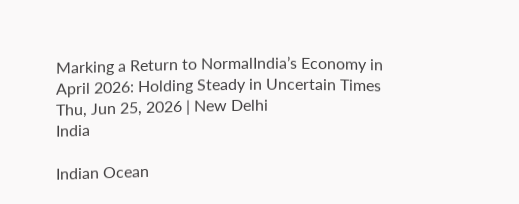Marking a Return to NormalIndia’s Economy in April 2026: Holding Steady in Uncertain Times
Thu, Jun 25, 2026 | New Delhi
India

Indian Ocean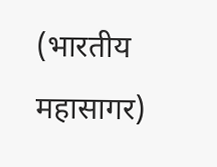(भारतीय महासागर)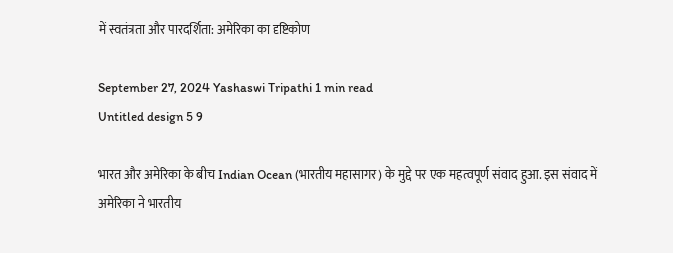में स्वतंत्रता और पारदर्शिता: अमेरिका का दृष्टिकोण

September 27, 2024 Yashaswi Tripathi 1 min read
Untitled design 5 9

भारत और अमेरिका के बीच Indian Ocean (भारतीय महासागर) के मुद्दे पर एक महत्वपूर्ण संवाद हुआ. इस संवाद में अमेरिका ने भारतीय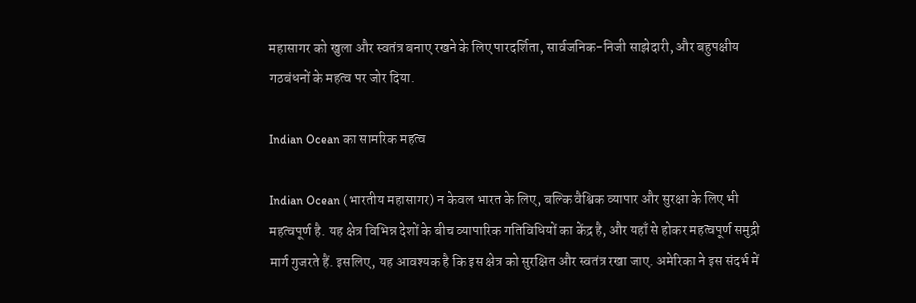महासागर को खुला और स्वतंत्र बनाए रखने के लिए पारदर्शिता, सार्वजनिक-निजी साझेदारी, और बहुपक्षीय गठबंधनों के महत्व पर जोर दिया.

Indian Ocean का सामरिक महत्व

Indian Ocean (भारतीय महासागर) न केवल भारत के लिए, बल्कि वैश्विक व्यापार और सुरक्षा के लिए भी महत्वपूर्ण है. यह क्षेत्र विभिन्न देशों के बीच व्यापारिक गतिविधियों का केंद्र है, और यहाँ से होकर महत्वपूर्ण समुद्री मार्ग गुजरते हैं. इसलिए, यह आवश्यक है कि इस क्षेत्र को सुरक्षित और स्वतंत्र रखा जाए. अमेरिका ने इस संदर्भ में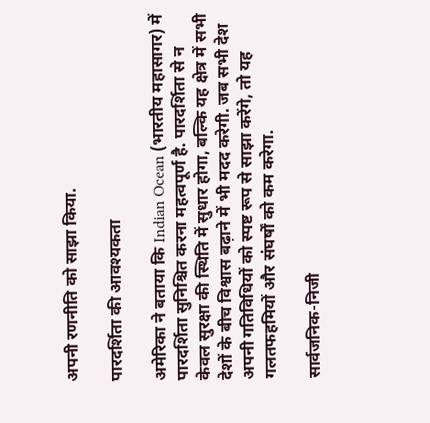अपनी रणनीति को साझा किया.

पारदर्शिता की आवश्यकता

अमेरिका ने बताया कि Indian Ocean (भारतीय महासागर) में पारदर्शिता सुनिश्चित करना महत्वपूर्ण है. पारदर्शिता से न केवल सुरक्षा की स्थिति में सुधार होगा, बल्कि यह क्षेत्र में सभी देशों के बीच विश्वास बढ़ाने में भी मदद करेगी. जब सभी देश अपनी गतिविधियों को स्पष्ट रूप से साझा करेंगे, तो यह गलतफहमियों और संघर्षों को कम करेगा.

सार्वजनिक-निजी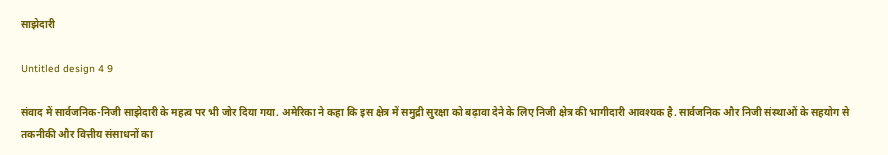साझेदारी

Untitled design 4 9

संवाद में सार्वजनिक-निजी साझेदारी के महत्व पर भी जोर दिया गया. अमेरिका ने कहा कि इस क्षेत्र में समुद्री सुरक्षा को बढ़ावा देने के लिए निजी क्षेत्र की भागीदारी आवश्यक है. सार्वजनिक और निजी संस्थाओं के सहयोग से तकनीकी और वित्तीय संसाधनों का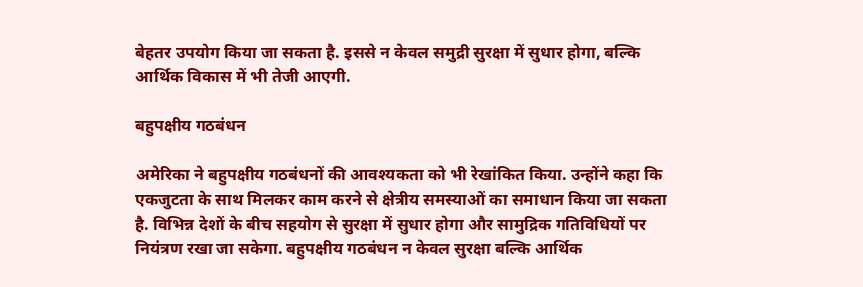बेहतर उपयोग किया जा सकता है. इससे न केवल समुद्री सुरक्षा में सुधार होगा, बल्कि आर्थिक विकास में भी तेजी आएगी.

बहुपक्षीय गठबंधन

अमेरिका ने बहुपक्षीय गठबंधनों की आवश्यकता को भी रेखांकित किया. उन्होंने कहा कि एकजुटता के साथ मिलकर काम करने से क्षेत्रीय समस्याओं का समाधान किया जा सकता है. विभिन्न देशों के बीच सहयोग से सुरक्षा में सुधार होगा और सामुद्रिक गतिविधियों पर नियंत्रण रखा जा सकेगा. बहुपक्षीय गठबंधन न केवल सुरक्षा बल्कि आर्थिक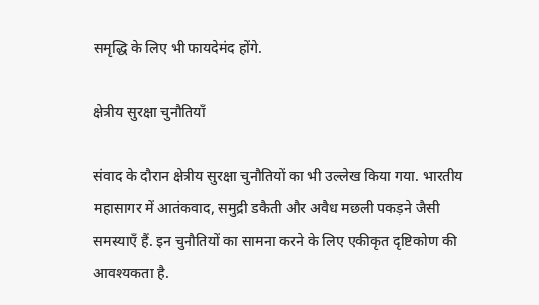समृद्धि के लिए भी फायदेमंद होंगे.

क्षेत्रीय सुरक्षा चुनौतियाँ

संवाद के दौरान क्षेत्रीय सुरक्षा चुनौतियों का भी उल्लेख किया गया. भारतीय महासागर में आतंकवाद, समुद्री डकैती और अवैध मछली पकड़ने जैसी समस्याएँ हैं. इन चुनौतियों का सामना करने के लिए एकीकृत दृष्टिकोण की आवश्यकता है.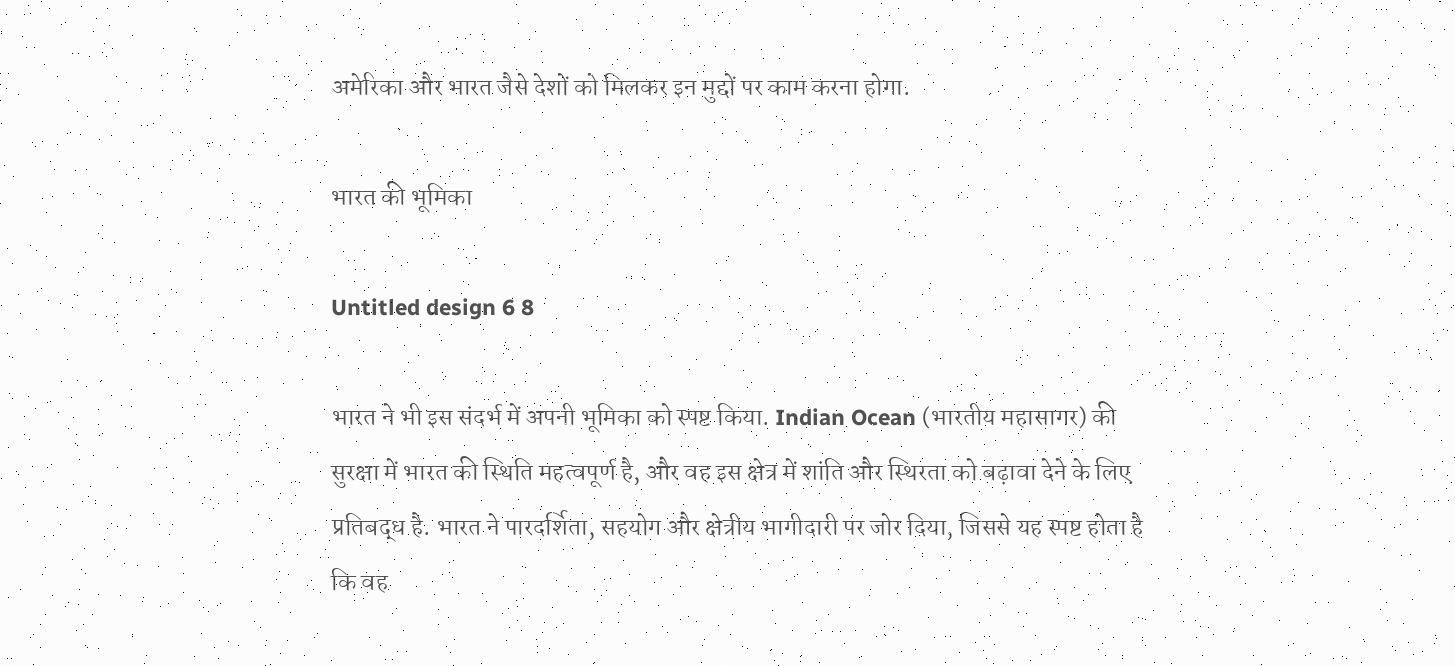अमेरिका और भारत जैसे देशों को मिलकर इन मुद्दों पर काम करना होगा.

भारत की भूमिका

Untitled design 6 8

भारत ने भी इस संदर्भ में अपनी भूमिका को स्पष्ट किया. Indian Ocean (भारतीय महासागर) की सुरक्षा में भारत की स्थिति महत्वपूर्ण है, और वह इस क्षेत्र में शांति और स्थिरता को बढ़ावा देने के लिए प्रतिबद्ध है. भारत ने पारदर्शिता, सहयोग और क्षेत्रीय भागीदारी पर जोर दिया, जिससे यह स्पष्ट होता है कि वह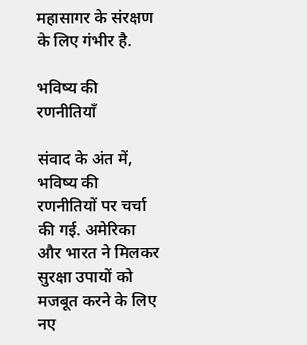महासागर के संरक्षण के लिए गंभीर है.

भविष्य की रणनीतियाँ

संवाद के अंत में, भविष्य की रणनीतियों पर चर्चा की गई. अमेरिका और भारत ने मिलकर सुरक्षा उपायों को मजबूत करने के लिए नए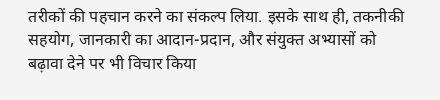तरीकों की पहचान करने का संकल्प लिया. इसके साथ ही, तकनीकी सहयोग, जानकारी का आदान-प्रदान, और संयुक्त अभ्यासों को बढ़ावा देने पर भी विचार किया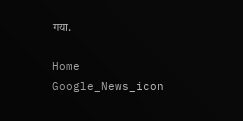गया.

Home
Google_News_icon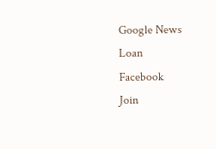Google News
Loan
Facebook
Join